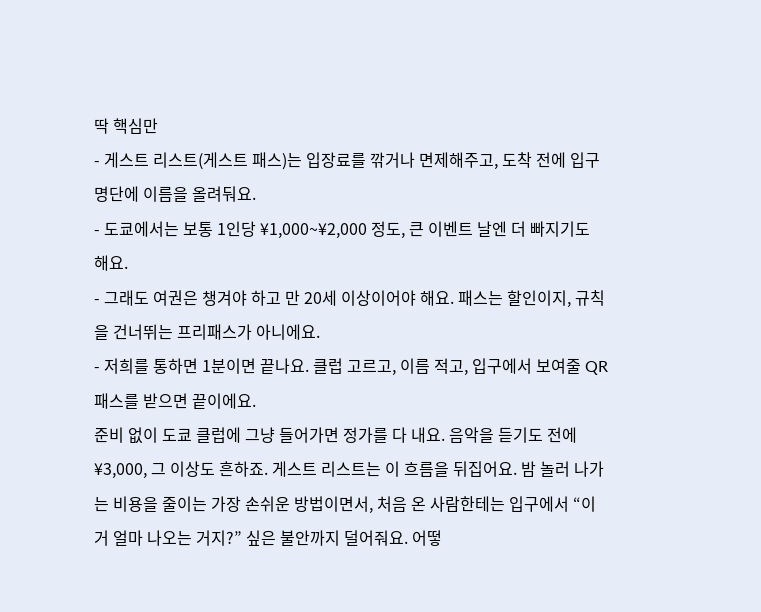딱 핵심만
- 게스트 리스트(게스트 패스)는 입장료를 깎거나 면제해주고, 도착 전에 입구 명단에 이름을 올려둬요.
- 도쿄에서는 보통 1인당 ¥1,000~¥2,000 정도, 큰 이벤트 날엔 더 빠지기도 해요.
- 그래도 여권은 챙겨야 하고 만 20세 이상이어야 해요. 패스는 할인이지, 규칙을 건너뛰는 프리패스가 아니에요.
- 저희를 통하면 1분이면 끝나요. 클럽 고르고, 이름 적고, 입구에서 보여줄 QR 패스를 받으면 끝이에요.
준비 없이 도쿄 클럽에 그냥 들어가면 정가를 다 내요. 음악을 듣기도 전에 ¥3,000, 그 이상도 흔하죠. 게스트 리스트는 이 흐름을 뒤집어요. 밤 놀러 나가는 비용을 줄이는 가장 손쉬운 방법이면서, 처음 온 사람한테는 입구에서 “이거 얼마 나오는 거지?” 싶은 불안까지 덜어줘요. 어떻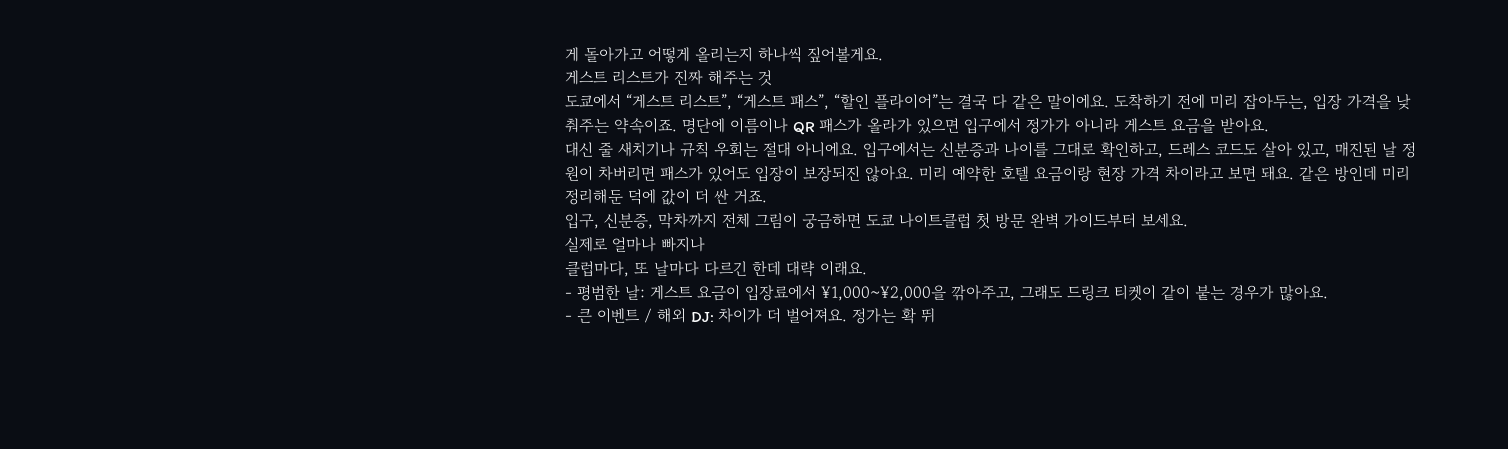게 돌아가고 어떻게 올리는지 하나씩 짚어볼게요.
게스트 리스트가 진짜 해주는 것
도쿄에서 “게스트 리스트”, “게스트 패스”, “할인 플라이어”는 결국 다 같은 말이에요. 도착하기 전에 미리 잡아두는, 입장 가격을 낮춰주는 약속이죠. 명단에 이름이나 QR 패스가 올라가 있으면 입구에서 정가가 아니라 게스트 요금을 받아요.
대신 줄 새치기나 규칙 우회는 절대 아니에요. 입구에서는 신분증과 나이를 그대로 확인하고, 드레스 코드도 살아 있고, 매진된 날 정원이 차버리면 패스가 있어도 입장이 보장되진 않아요. 미리 예약한 호텔 요금이랑 현장 가격 차이라고 보면 돼요. 같은 방인데 미리 정리해둔 덕에 값이 더 싼 거죠.
입구, 신분증, 막차까지 전체 그림이 궁금하면 도쿄 나이트클럽 첫 방문 완벽 가이드부터 보세요.
실제로 얼마나 빠지나
클럽마다, 또 날마다 다르긴 한데 대략 이래요.
- 평범한 날: 게스트 요금이 입장료에서 ¥1,000~¥2,000을 깎아주고, 그래도 드링크 티켓이 같이 붙는 경우가 많아요.
- 큰 이벤트 / 해외 DJ: 차이가 더 벌어져요. 정가는 확 뛰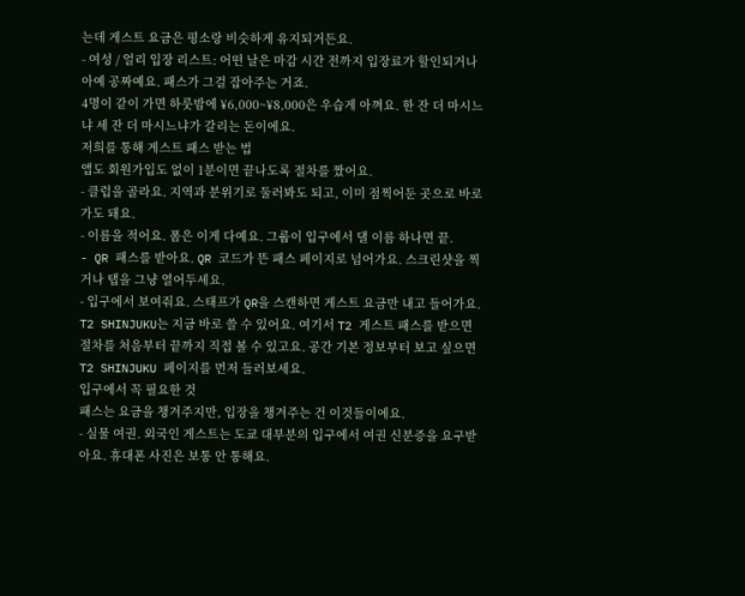는데 게스트 요금은 평소랑 비슷하게 유지되거든요.
- 여성 / 얼리 입장 리스트: 어떤 날은 마감 시간 전까지 입장료가 할인되거나 아예 공짜예요. 패스가 그걸 잡아주는 거죠.
4명이 같이 가면 하룻밤에 ¥6,000~¥8,000은 우습게 아껴요. 한 잔 더 마시느냐 세 잔 더 마시느냐가 갈리는 돈이에요.
저희를 통해 게스트 패스 받는 법
앱도 회원가입도 없이 1분이면 끝나도록 절차를 짰어요.
- 클럽을 골라요. 지역과 분위기로 둘러봐도 되고, 이미 점찍어둔 곳으로 바로 가도 돼요.
- 이름을 적어요. 폼은 이게 다예요. 그룹이 입구에서 댈 이름 하나면 끝.
- QR 패스를 받아요. QR 코드가 뜬 패스 페이지로 넘어가요. 스크린샷을 찍거나 탭을 그냥 열어두세요.
- 입구에서 보여줘요. 스태프가 QR을 스캔하면 게스트 요금만 내고 들어가요.
T2 SHINJUKU는 지금 바로 쓸 수 있어요. 여기서 T2 게스트 패스를 받으면 절차를 처음부터 끝까지 직접 볼 수 있고요. 공간 기본 정보부터 보고 싶으면 T2 SHINJUKU 페이지를 먼저 들러보세요.
입구에서 꼭 필요한 것
패스는 요금을 챙겨주지만, 입장을 챙겨주는 건 이것들이에요.
- 실물 여권. 외국인 게스트는 도쿄 대부분의 입구에서 여권 신분증을 요구받아요. 휴대폰 사진은 보통 안 통해요.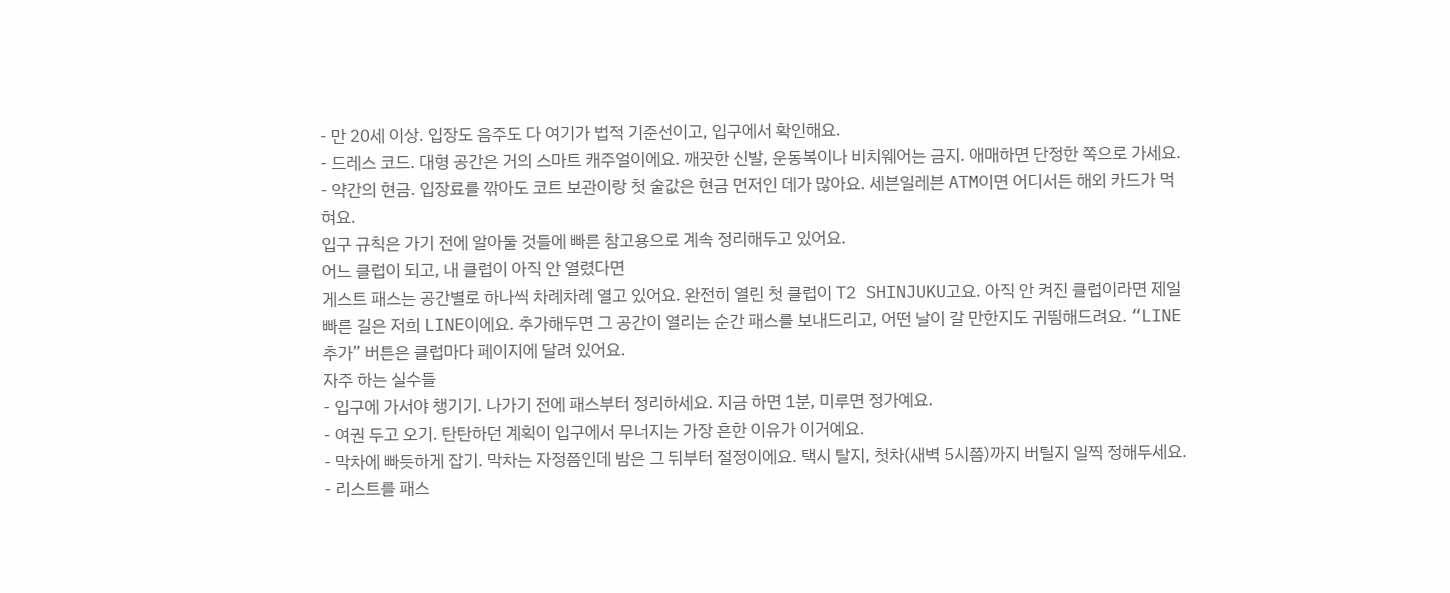- 만 20세 이상. 입장도 음주도 다 여기가 법적 기준선이고, 입구에서 확인해요.
- 드레스 코드. 대형 공간은 거의 스마트 캐주얼이에요. 깨끗한 신발, 운동복이나 비치웨어는 금지. 애매하면 단정한 쪽으로 가세요.
- 약간의 현금. 입장료를 깎아도 코트 보관이랑 첫 술값은 현금 먼저인 데가 많아요. 세븐일레븐 ATM이면 어디서든 해외 카드가 먹혀요.
입구 규칙은 가기 전에 알아둘 것들에 빠른 참고용으로 계속 정리해두고 있어요.
어느 클럽이 되고, 내 클럽이 아직 안 열렸다면
게스트 패스는 공간별로 하나씩 차례차례 열고 있어요. 완전히 열린 첫 클럽이 T2 SHINJUKU고요. 아직 안 켜진 클럽이라면 제일 빠른 길은 저희 LINE이에요. 추가해두면 그 공간이 열리는 순간 패스를 보내드리고, 어떤 날이 갈 만한지도 귀띔해드려요. “LINE 추가” 버튼은 클럽마다 페이지에 달려 있어요.
자주 하는 실수들
- 입구에 가서야 챙기기. 나가기 전에 패스부터 정리하세요. 지금 하면 1분, 미루면 정가예요.
- 여권 두고 오기. 탄탄하던 계획이 입구에서 무너지는 가장 흔한 이유가 이거예요.
- 막차에 빠듯하게 잡기. 막차는 자정쯤인데 밤은 그 뒤부터 절정이에요. 택시 탈지, 첫차(새벽 5시쯤)까지 버틸지 일찍 정해두세요.
- 리스트를 패스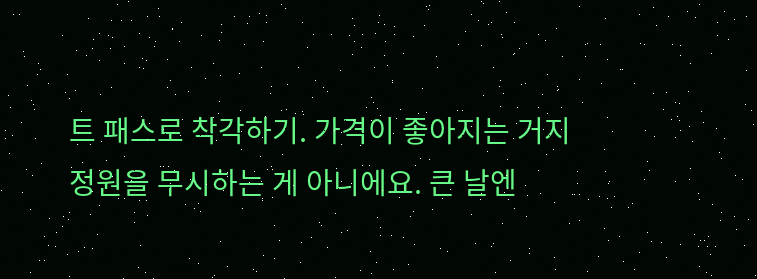트 패스로 착각하기. 가격이 좋아지는 거지 정원을 무시하는 게 아니에요. 큰 날엔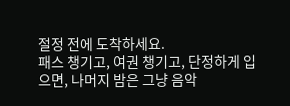절정 전에 도착하세요.
패스 챙기고, 여권 챙기고, 단정하게 입으면, 나머지 밤은 그냥 음악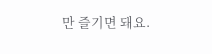만 즐기면 돼요.